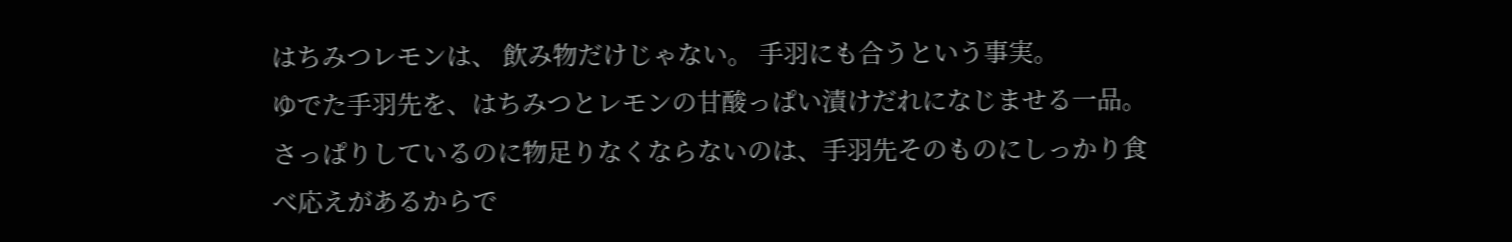はちみつレモンは、 飲み物だけじゃない。 手羽にも合うという事実。
ゆでた手羽先を、はちみつとレモンの甘酸っぱい漬けだれになじませる一品。 さっぱりしているのに物足りなくならないのは、手羽先そのものにしっかり食べ応えがあるからで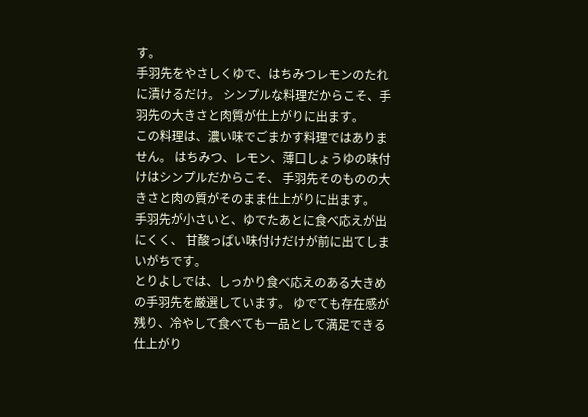す。
手羽先をやさしくゆで、はちみつレモンのたれに漬けるだけ。 シンプルな料理だからこそ、手羽先の大きさと肉質が仕上がりに出ます。
この料理は、濃い味でごまかす料理ではありません。 はちみつ、レモン、薄口しょうゆの味付けはシンプルだからこそ、 手羽先そのものの大きさと肉の質がそのまま仕上がりに出ます。
手羽先が小さいと、ゆでたあとに食べ応えが出にくく、 甘酸っぱい味付けだけが前に出てしまいがちです。
とりよしでは、しっかり食べ応えのある大きめの手羽先を厳選しています。 ゆでても存在感が残り、冷やして食べても一品として満足できる仕上がり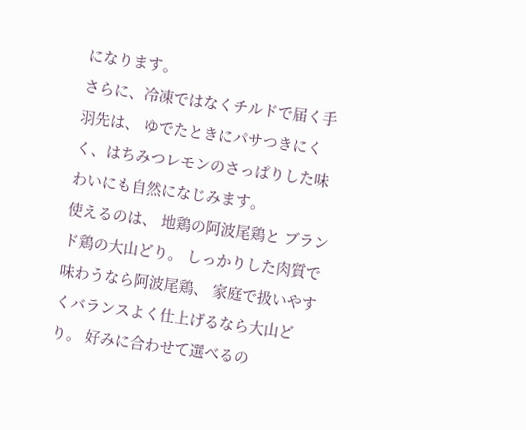になります。
さらに、冷凍ではなくチルドで届く手羽先は、 ゆでたときにパサつきにくく、はちみつレモンのさっぱりした味わいにも自然になじみます。
使えるのは、 地鶏の阿波尾鶏と ブランド鶏の大山どり。 しっかりした肉質で味わうなら阿波尾鶏、 家庭で扱いやすくバランスよく仕上げるなら大山どり。 好みに合わせて選べるの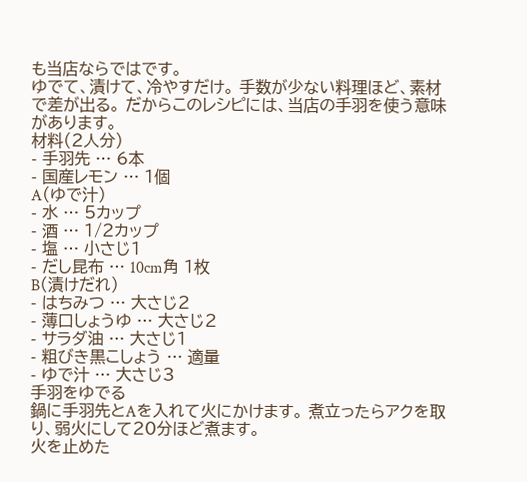も当店ならではです。
ゆでて、漬けて、冷やすだけ。 手数が少ない料理ほど、素材で差が出る。 だからこのレシピには、当店の手羽を使う意味があります。
材料(2人分)
- 手羽先 … 6本
- 国産レモン … 1個
A(ゆで汁)
- 水 … 5カップ
- 酒 … 1/2カップ
- 塩 … 小さじ1
- だし昆布 … 10cm角 1枚
B(漬けだれ)
- はちみつ … 大さじ2
- 薄口しょうゆ … 大さじ2
- サラダ油 … 大さじ1
- 粗びき黒こしょう … 適量
- ゆで汁 … 大さじ3
手羽をゆでる
鍋に手羽先とAを入れて火にかけます。 煮立ったらアクを取り、弱火にして20分ほど煮ます。
火を止めた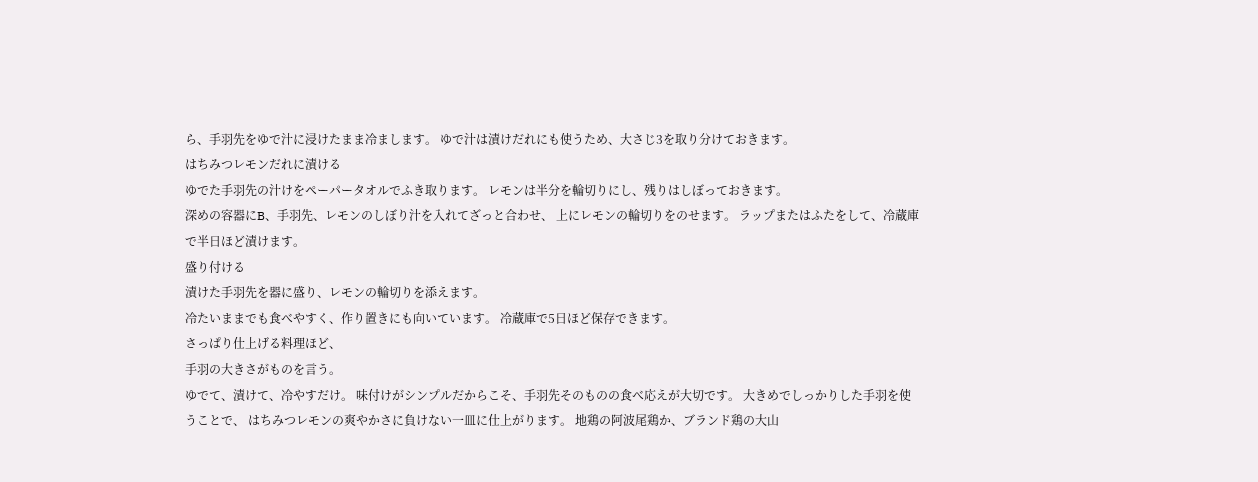ら、手羽先をゆで汁に浸けたまま冷まします。 ゆで汁は漬けだれにも使うため、大さじ3を取り分けておきます。
はちみつレモンだれに漬ける
ゆでた手羽先の汁けをペーパータオルでふき取ります。 レモンは半分を輪切りにし、残りはしぼっておきます。
深めの容器にB、手羽先、レモンのしぼり汁を入れてざっと合わせ、 上にレモンの輪切りをのせます。 ラップまたはふたをして、冷蔵庫で半日ほど漬けます。
盛り付ける
漬けた手羽先を器に盛り、レモンの輪切りを添えます。
冷たいままでも食べやすく、作り置きにも向いています。 冷蔵庫で5日ほど保存できます。
さっぱり仕上げる料理ほど、
手羽の大きさがものを言う。
ゆでて、漬けて、冷やすだけ。 味付けがシンプルだからこそ、手羽先そのものの食べ応えが大切です。 大きめでしっかりした手羽を使うことで、 はちみつレモンの爽やかさに負けない一皿に仕上がります。 地鶏の阿波尾鶏か、ブランド鶏の大山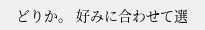どりか。 好みに合わせて選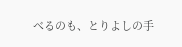べるのも、とりよしの手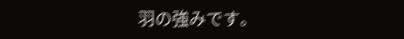羽の強みです。